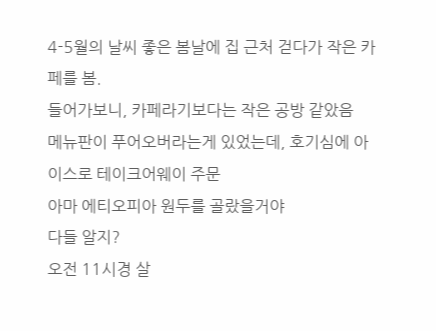4-5월의 날씨 좋은 봄날에 집 근처 걷다가 작은 카페를 봄.
들어가보니, 카페라기보다는 작은 공방 같았음
메뉴판이 푸어오버라는게 있었는데, 호기심에 아이스로 테이크어웨이 주문
아마 에티오피아 원두를 골랐을거야
다들 알지?
오전 11시경 살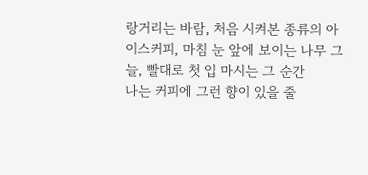랑거리는 바람, 처음 시켜본 종류의 아이스커피, 마침 눈 앞에 보이는 나무 그늘, 빨대로 첫 입 마시는 그 순간
나는 커피에 그런 향이 있을 줄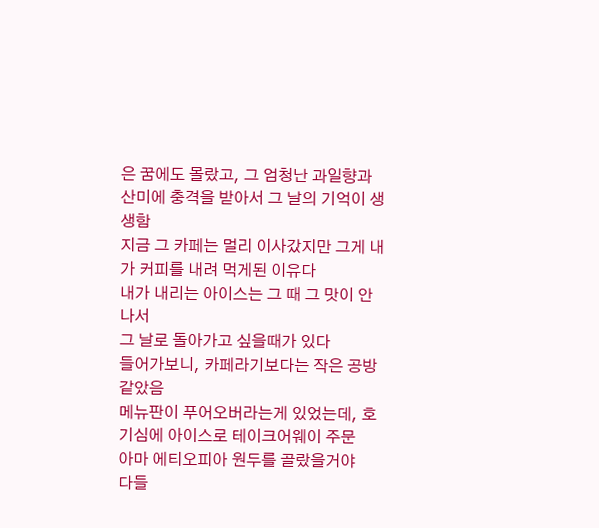은 꿈에도 몰랐고, 그 엄청난 과일향과 산미에 충격을 받아서 그 날의 기억이 생생함
지금 그 카페는 멀리 이사갔지만 그게 내가 커피를 내려 먹게된 이유다
내가 내리는 아이스는 그 때 그 맛이 안나서
그 날로 돌아가고 싶을때가 있다
들어가보니, 카페라기보다는 작은 공방 같았음
메뉴판이 푸어오버라는게 있었는데, 호기심에 아이스로 테이크어웨이 주문
아마 에티오피아 원두를 골랐을거야
다들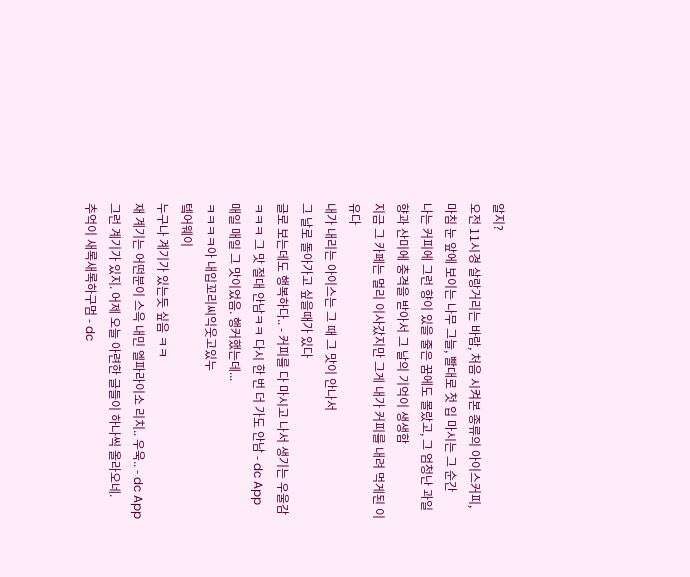알지?
오전 11시경 살랑거리는 바람, 처음 시켜본 종류의 아이스커피, 마침 눈 앞에 보이는 나무 그늘, 빨대로 첫 입 마시는 그 순간
나는 커피에 그런 향이 있을 줄은 꿈에도 몰랐고, 그 엄청난 과일향과 산미에 충격을 받아서 그 날의 기억이 생생함
지금 그 카페는 멀리 이사갔지만 그게 내가 커피를 내려 먹게된 이유다
내가 내리는 아이스는 그 때 그 맛이 안나서
그 날로 돌아가고 싶을때가 있다
글로 보는데도 행복하다.. - 커피를 다 마시고 나서 생기는 우울감
ㅋㅋㅋ 그 맛 절대 안남ㅋㅋ 다시 한 번 더 가도 안남 - dc App
매일 매일 그 맛이었음. 행커했는데...
ㅋㅋㅋㅋ아 내입꼬리씨익웃고있누
텤어웨이
누구나 계기가 있는듯 싶음 ㅋㅋ
재 계기는 어떤분이 스윽 내민 엘파라이소 리치.. 우욱.. - dc App
그런 계기가 있지. 어제 오늘 아련한 글들이 하나씩 올라오네.
추억이 새록새록하구멈 - dc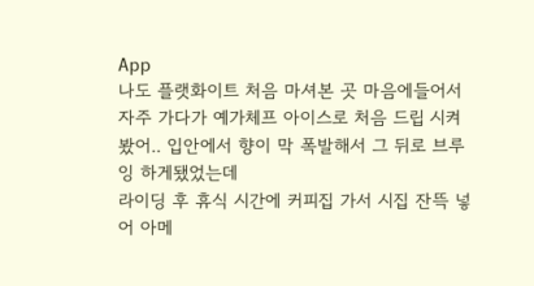App
나도 플랫화이트 처음 마셔본 곳 마음에들어서 자주 가다가 예가체프 아이스로 처음 드립 시켜봤어.. 입안에서 향이 막 폭발해서 그 뒤로 브루잉 하게됐었는데
라이딩 후 휴식 시간에 커피집 가서 시집 잔뜩 넣어 아메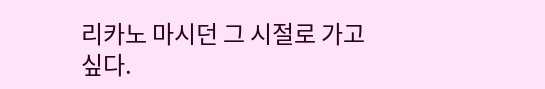리카노 마시던 그 시절로 가고 싶다.